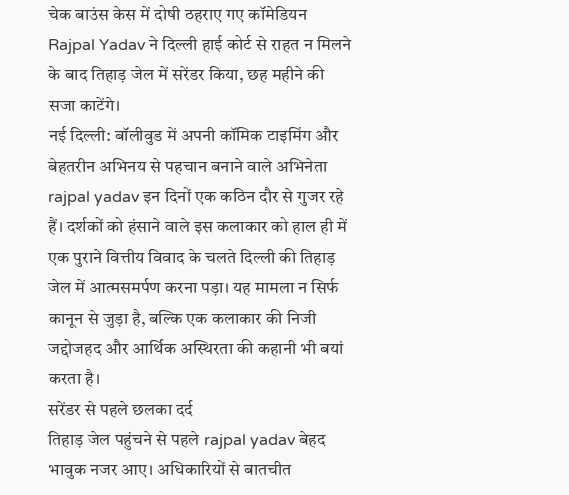चेक बाउंस केस में दोषी ठहराए गए कॉमेडियन Rajpal Yadav ने दिल्ली हाई कोर्ट से राहत न मिलने के बाद तिहाड़ जेल में सरेंडर किया, छह महीने की सजा काटेंगे।
नई दिल्ली: बॉलीवुड में अपनी कॉमिक टाइमिंग और बेहतरीन अभिनय से पहचान बनाने वाले अभिनेता rajpal yadav इन दिनों एक कठिन दौर से गुजर रहे हैं। दर्शकों को हंसाने वाले इस कलाकार को हाल ही में एक पुराने वित्तीय विवाद के चलते दिल्ली की तिहाड़ जेल में आत्मसमर्पण करना पड़ा। यह मामला न सिर्फ कानून से जुड़ा है, बल्कि एक कलाकार की निजी जद्दोजहद और आर्थिक अस्थिरता की कहानी भी बयां करता है।
सरेंडर से पहले छलका दर्द
तिहाड़ जेल पहुंचने से पहले rajpal yadav बेहद भावुक नजर आए। अधिकारियों से बातचीत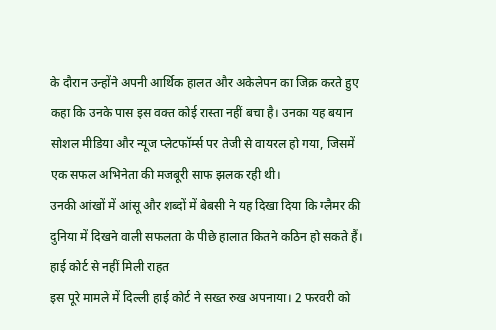के दौरान उन्होंने अपनी आर्थिक हालत और अकेलेपन का जिक्र करते हुए कहा कि उनके पास इस वक्त कोई रास्ता नहीं बचा है। उनका यह बयान सोशल मीडिया और न्यूज प्लेटफॉर्म्स पर तेजी से वायरल हो गया, जिसमें एक सफल अभिनेता की मजबूरी साफ झलक रही थी।
उनकी आंखों में आंसू और शब्दों में बेबसी ने यह दिखा दिया कि ग्लैमर की दुनिया में दिखने वाली सफलता के पीछे हालात कितने कठिन हो सकते हैं।
हाई कोर्ट से नहीं मिली राहत
इस पूरे मामले में दिल्ली हाई कोर्ट ने सख्त रुख अपनाया। 2 फरवरी को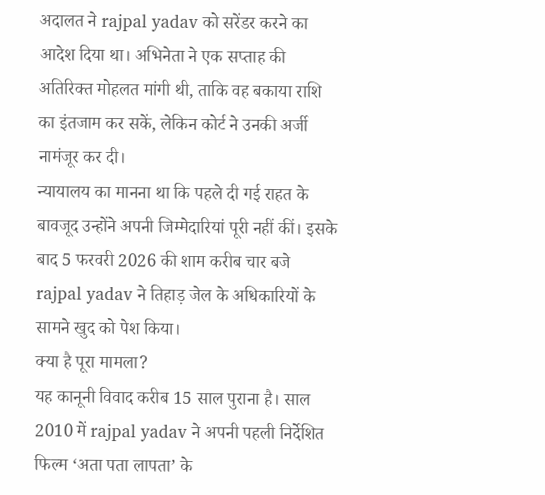अदालत ने rajpal yadav को सरेंडर करने का आदेश दिया था। अभिनेता ने एक सप्ताह की अतिरिक्त मोहलत मांगी थी, ताकि वह बकाया राशि का इंतजाम कर सकें, लेकिन कोर्ट ने उनकी अर्जी नामंजूर कर दी।
न्यायालय का मानना था कि पहले दी गई राहत के बावजूद उन्होंने अपनी जिम्मेदारियां पूरी नहीं कीं। इसके बाद 5 फरवरी 2026 की शाम करीब चार बजे rajpal yadav ने तिहाड़ जेल के अधिकारियों के सामने खुद को पेश किया।
क्या है पूरा मामला?
यह कानूनी विवाद करीब 15 साल पुराना है। साल 2010 में rajpal yadav ने अपनी पहली निर्देशित फिल्म ‘अता पता लापता’ के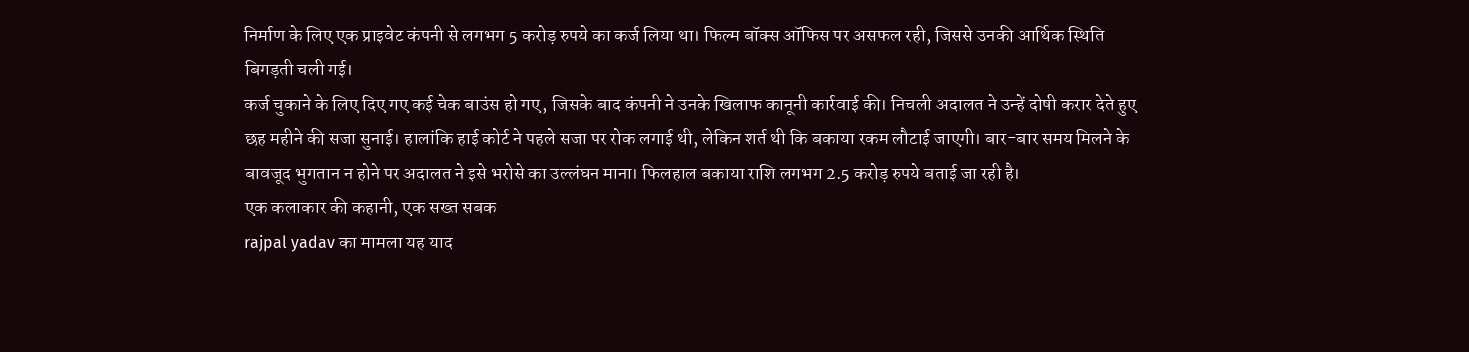निर्माण के लिए एक प्राइवेट कंपनी से लगभग 5 करोड़ रुपये का कर्ज लिया था। फिल्म बॉक्स ऑफिस पर असफल रही, जिससे उनकी आर्थिक स्थिति बिगड़ती चली गई।
कर्ज चुकाने के लिए दिए गए कई चेक बाउंस हो गए, जिसके बाद कंपनी ने उनके खिलाफ कानूनी कार्रवाई की। निचली अदालत ने उन्हें दोषी करार देते हुए छह महीने की सजा सुनाई। हालांकि हाई कोर्ट ने पहले सजा पर रोक लगाई थी, लेकिन शर्त थी कि बकाया रकम लौटाई जाएगी। बार-बार समय मिलने के बावजूद भुगतान न होने पर अदालत ने इसे भरोसे का उल्लंघन माना। फिलहाल बकाया राशि लगभग 2.5 करोड़ रुपये बताई जा रही है।
एक कलाकार की कहानी, एक सख्त सबक
rajpal yadav का मामला यह याद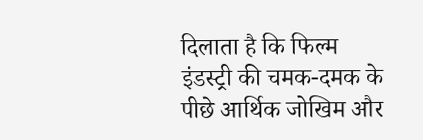दिलाता है कि फिल्म इंडस्ट्री की चमक-दमक के पीछे आर्थिक जोखिम और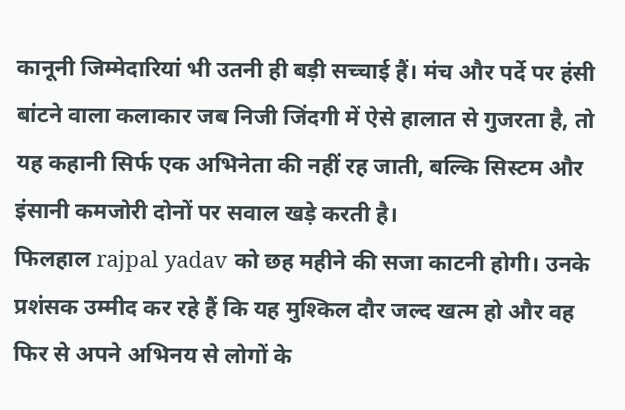कानूनी जिम्मेदारियां भी उतनी ही बड़ी सच्चाई हैं। मंच और पर्दे पर हंसी बांटने वाला कलाकार जब निजी जिंदगी में ऐसे हालात से गुजरता है, तो यह कहानी सिर्फ एक अभिनेता की नहीं रह जाती, बल्कि सिस्टम और इंसानी कमजोरी दोनों पर सवाल खड़े करती है।
फिलहाल rajpal yadav को छह महीने की सजा काटनी होगी। उनके प्रशंसक उम्मीद कर रहे हैं कि यह मुश्किल दौर जल्द खत्म हो और वह फिर से अपने अभिनय से लोगों के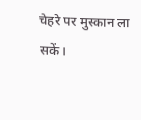चेहरे पर मुस्कान ला सकें।